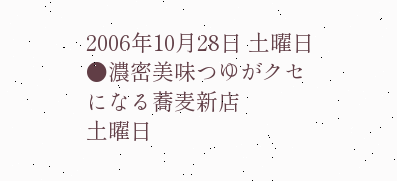2006年10月28日 土曜日
●濃密美味つゆがクセになる蕎麦新店
土曜日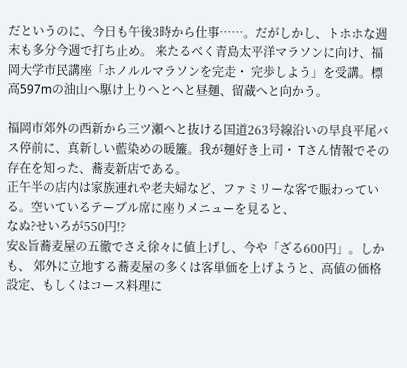だというのに、今日も午後3時から仕事……。だがしかし、トホホな週末も多分今週で打ち止め。 来たるべく青島太平洋マラソンに向け、福岡大学市民講座「ホノルルマラソンを完走・ 完歩しよう」を受講。標高597mの油山へ駆け上りへとへと昼麺、留蔵へと向かう。

福岡市郊外の西新から三ツ瀬へと抜ける国道263号線沿いの早良平尾バス停前に、真新しい藍染めの暖簾。我が麺好き上司・ Tさん情報でその存在を知った、蕎麦新店である。
正午半の店内は家族連れや老夫婦など、ファミリーな客で賑わっている。空いているテーブル席に座りメニューを見ると、
なぬ?せいろが550円!?
安&旨蕎麦屋の五徹でさえ徐々に値上げし、今や「ざる600円」。しかも、 郊外に立地する蕎麦屋の多くは客単価を上げようと、高値の価格設定、もしくはコース料理に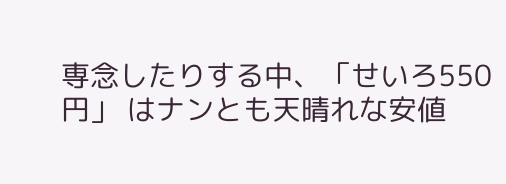専念したりする中、「せいろ550円」 はナンとも天晴れな安値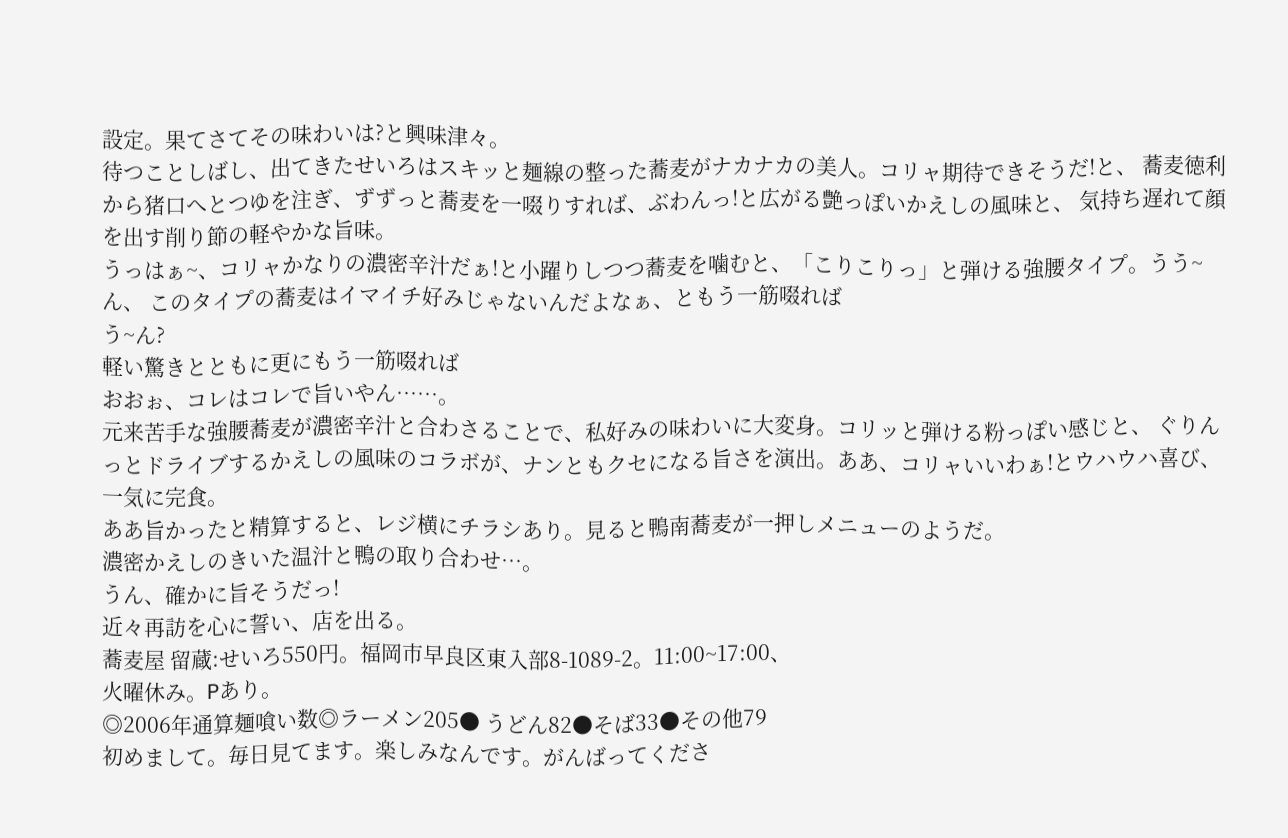設定。果てさてその味わいは?と興味津々。
待つことしばし、出てきたせいろはスキッと麺線の整った蕎麦がナカナカの美人。コリャ期待できそうだ!と、 蕎麦徳利から猪口へとつゆを注ぎ、ずずっと蕎麦を一啜りすれば、ぶわんっ!と広がる艶っぽいかえしの風味と、 気持ち遅れて顔を出す削り節の軽やかな旨味。
うっはぁ~、コリャかなりの濃密辛汁だぁ!と小躍りしつつ蕎麦を噛むと、「こりこりっ」と弾ける強腰タイプ。うう~ん、 このタイプの蕎麦はイマイチ好みじゃないんだよなぁ、ともう一筋啜れば
う~ん?
軽い驚きとともに更にもう一筋啜れば
おおぉ、コレはコレで旨いやん……。
元来苦手な強腰蕎麦が濃密辛汁と合わさることで、私好みの味わいに大変身。コリッと弾ける粉っぽい感じと、 ぐりんっとドライブするかえしの風味のコラボが、ナンともクセになる旨さを演出。ああ、コリャいいわぁ!とウハウハ喜び、一気に完食。
ああ旨かったと精算すると、レジ横にチラシあり。見ると鴨南蕎麦が一押しメニューのようだ。
濃密かえしのきいた温汁と鴨の取り合わせ…。
うん、確かに旨そうだっ!
近々再訪を心に誓い、店を出る。
蕎麦屋 留蔵:せいろ550円。福岡市早良区東入部8-1089-2。11:00~17:00、
火曜休み。Pあり。
◎2006年通算麺喰い数◎ラーメン205● うどん82●そば33●その他79
初めまして。毎日見てます。楽しみなんです。がんばってくださ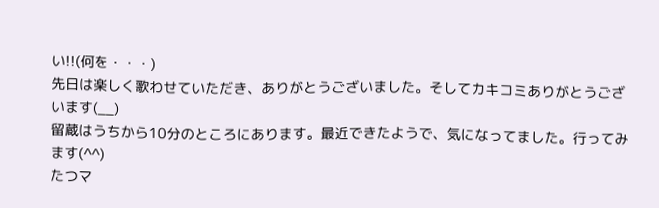い!!(何を・・・)
先日は楽しく歌わせていただき、ありがとうございました。そしてカキコミありがとうございます(__)
留蔵はうちから10分のところにあります。最近できたようで、気になってました。行ってみます(^^)
たつマ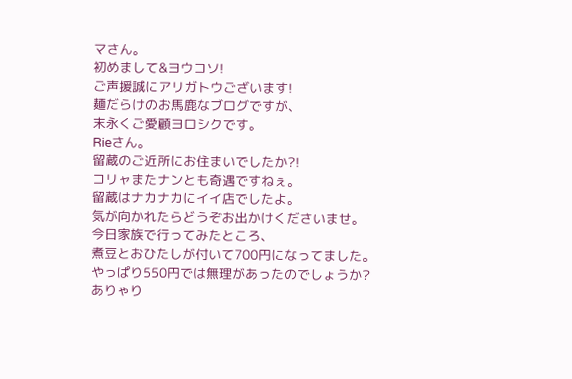マさん。
初めまして&ヨウコソ!
ご声援誠にアリガトウございます!
麺だらけのお馬鹿なブログですが、
末永くご愛顧ヨロシクです。
Rieさん。
留蔵のご近所にお住まいでしたか?!
コリャまたナンとも奇遇ですねぇ。
留蔵はナカナカにイイ店でしたよ。
気が向かれたらどうぞお出かけくださいませ。
今日家族で行ってみたところ、
煮豆とおひたしが付いて700円になってました。
やっぱり550円では無理があったのでしょうか?
ありゃり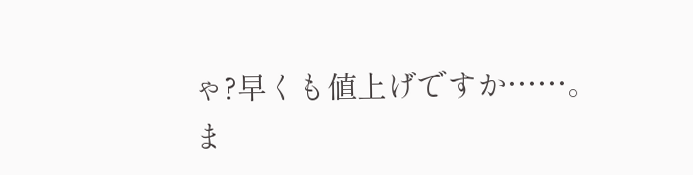ゃ?早くも値上げですか……。
ま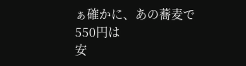ぁ確かに、あの蕎麦で550円は
安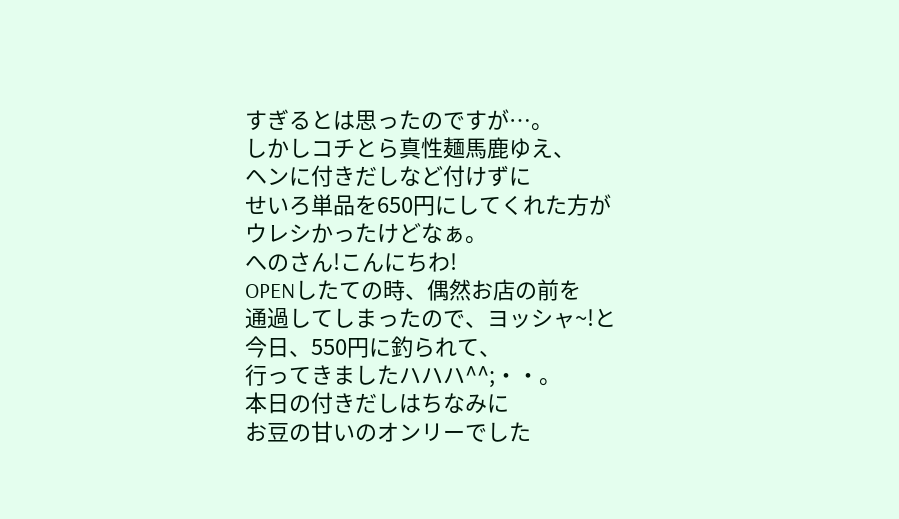すぎるとは思ったのですが…。
しかしコチとら真性麺馬鹿ゆえ、
ヘンに付きだしなど付けずに
せいろ単品を650円にしてくれた方が
ウレシかったけどなぁ。
へのさん!こんにちわ!
OPENしたての時、偶然お店の前を
通過してしまったので、ヨッシャ~!と
今日、550円に釣られて、
行ってきましたハハハ^^;・・。
本日の付きだしはちなみに
お豆の甘いのオンリーでした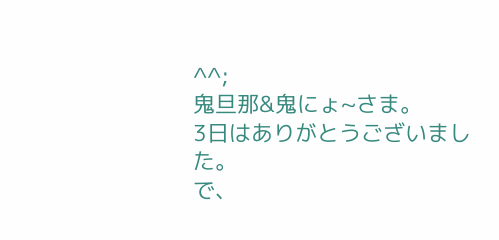^^;
鬼旦那&鬼にょ~さま。
3日はありがとうございました。
で、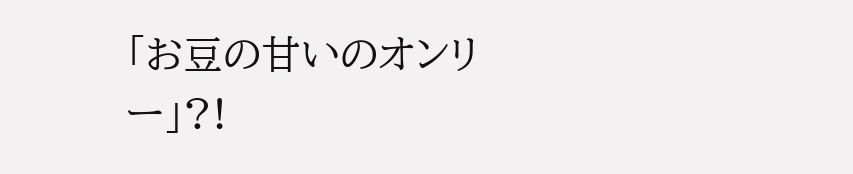「お豆の甘いのオンリー」?!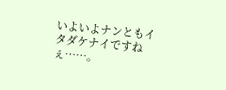いよいよナンともイタダケナイですねぇ……。